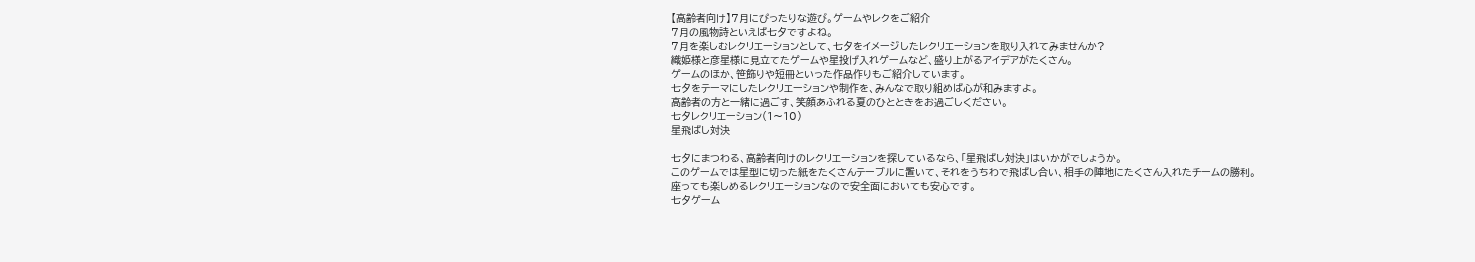【高齢者向け】7月にぴったりな遊び。ゲームやレクをご紹介
7月の風物詩といえば七夕ですよね。
7月を楽しむレクリエーションとして、七夕をイメージしたレクリエーションを取り入れてみませんか?
織姫様と彦星様に見立てたゲームや星投げ入れゲームなど、盛り上がるアイデアがたくさん。
ゲームのほか、笹飾りや短冊といった作品作りもご紹介しています。
七夕をテーマにしたレクリエーションや制作を、みんなで取り組めば心が和みますよ。
高齢者の方と一緒に過ごす、笑顔あふれる夏のひとときをお過ごしください。
七夕レクリエーション(1〜10)
星飛ばし対決

七夕にまつわる、高齢者向けのレクリエーションを探しているなら、「星飛ばし対決」はいかがでしょうか。
このゲームでは星型に切った紙をたくさんテーブルに置いて、それをうちわで飛ばし合い、相手の陣地にたくさん入れたチームの勝利。
座っても楽しめるレクリエーションなので安全面においても安心です。
七夕ゲーム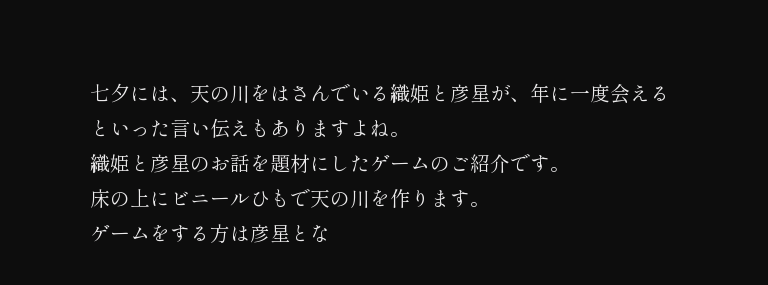七夕には、天の川をはさんでいる織姫と彦星が、年に一度会えるといった言い伝えもありますよね。
織姫と彦星のお話を題材にしたゲームのご紹介です。
床の上にビニールひもで天の川を作ります。
ゲームをする方は彦星とな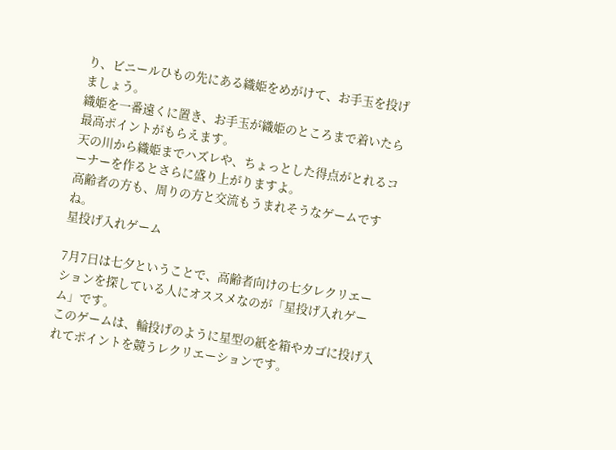り、ビニールひもの先にある織姫をめがけて、お手玉を投げましょう。
織姫を一番遠くに置き、お手玉が織姫のところまで着いたら最高ポイントがもらえます。
天の川から織姫までハズレや、ちょっとした得点がとれるコーナーを作るとさらに盛り上がりますよ。
高齢者の方も、周りの方と交流もうまれそうなゲームですね。
星投げ入れゲーム

7月7日は七夕ということで、高齢者向けの七夕レクリエーションを探している人にオススメなのが「星投げ入れゲーム」です。
このゲームは、輪投げのように星型の紙を箱やカゴに投げ入れてポイントを競うレクリエーションです。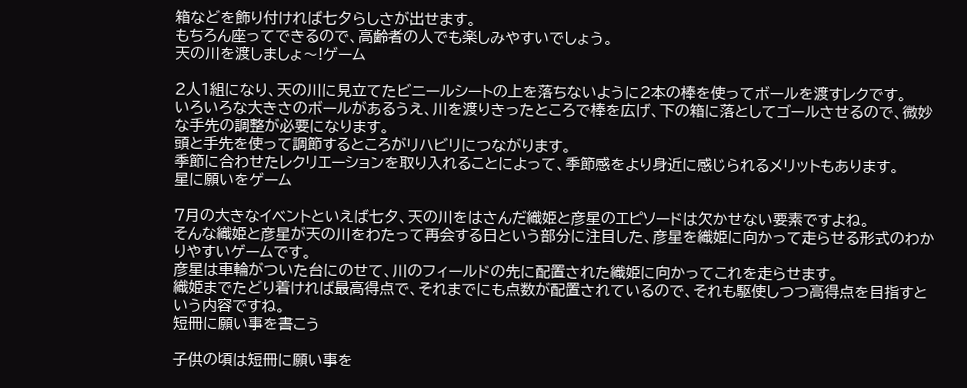箱などを飾り付ければ七夕らしさが出せます。
もちろん座ってできるので、高齢者の人でも楽しみやすいでしょう。
天の川を渡しましょ〜!ゲーム

2人1組になり、天の川に見立てたビニールシートの上を落ちないように2本の棒を使ってボールを渡すレクです。
いろいろな大きさのボールがあるうえ、川を渡りきったところで棒を広げ、下の箱に落としてゴールさせるので、微妙な手先の調整が必要になります。
頭と手先を使って調節するところがリハビリにつながります。
季節に合わせたレクリエーションを取り入れることによって、季節感をより身近に感じられるメリットもあります。
星に願いをゲーム

7月の大きなイベントといえば七夕、天の川をはさんだ織姫と彦星のエピソードは欠かせない要素ですよね。
そんな織姫と彦星が天の川をわたって再会する日という部分に注目した、彦星を織姫に向かって走らせる形式のわかりやすいゲームです。
彦星は車輪がついた台にのせて、川のフィールドの先に配置された織姫に向かってこれを走らせます。
織姫までたどり着ければ最高得点で、それまでにも点数が配置されているので、それも駆使しつつ高得点を目指すという内容ですね。
短冊に願い事を書こう

子供の頃は短冊に願い事を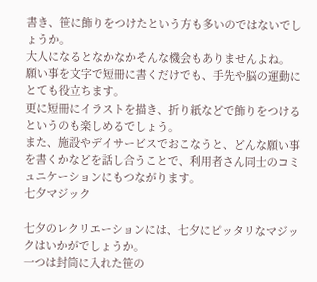書き、笹に飾りをつけたという方も多いのではないでしょうか。
大人になるとなかなかそんな機会もありませんよね。
願い事を文字で短冊に書くだけでも、手先や脳の運動にとても役立ちます。
更に短冊にイラストを描き、折り紙などで飾りをつけるというのも楽しめるでしょう。
また、施設やデイサービスでおこなうと、どんな願い事を書くかなどを話し合うことで、利用者さん同士のコミュニケーションにもつながります。
七夕マジック

七夕のレクリエーションには、七夕にピッタリなマジックはいかがでしょうか。
一つは封筒に入れた笹の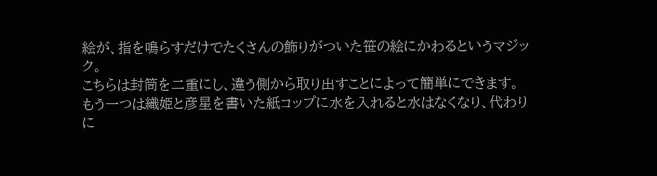絵が、指を鳴らすだけでたくさんの飾りがついた笹の絵にかわるというマジック。
こちらは封筒を二重にし、違う側から取り出すことによって簡単にできます。
もう一つは織姫と彦星を書いた紙コップに水を入れると水はなくなり、代わりに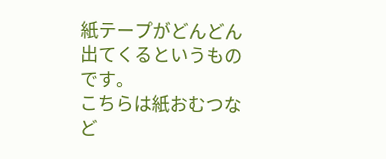紙テープがどんどん出てくるというものです。
こちらは紙おむつなど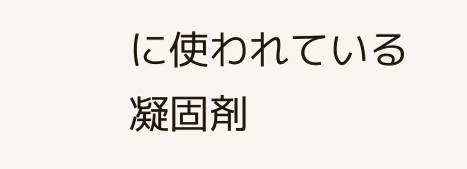に使われている凝固剤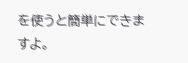を使うと簡単にできますよ。